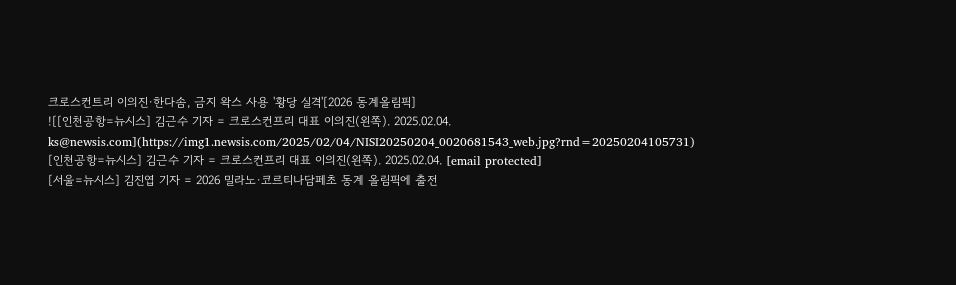크로스컨트리 이의진·한다솜, 금지 왁스 사용 '황당 실격'[2026 동계올림픽]
![[인천공항=뉴시스] 김근수 기자 = 크로스컨프리 대표 이의진(왼쪽). 2025.02.04. ks@newsis.com](https://img1.newsis.com/2025/02/04/NISI20250204_0020681543_web.jpg?rnd=20250204105731)
[인천공항=뉴시스] 김근수 기자 = 크로스컨프리 대표 이의진(왼쪽). 2025.02.04. [email protected]
[서울=뉴시스] 김진엽 기자 = 2026 밀라노·코르티나담페초 동계 올림픽에 출전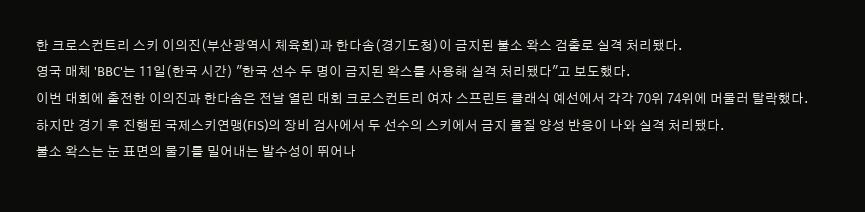한 크로스컨트리 스키 이의진(부산광역시 체육회)과 한다솜(경기도청)이 금지된 불소 왁스 검출로 실격 처리됐다.
영국 매체 'BBC'는 11일(한국 시간) "한국 선수 두 명이 금지된 왁스를 사용해 실격 처리됐다"고 보도했다.
이번 대회에 출전한 이의진과 한다솜은 전날 열린 대회 크로스컨트리 여자 스프린트 클래식 예선에서 각각 70위 74위에 머물러 탈락했다.
하지만 경기 후 진행된 국제스키연맹(FIS)의 장비 검사에서 두 선수의 스키에서 금지 물질 양성 반응이 나와 실격 처리됐다.
불소 왁스는 눈 표면의 물기를 밀어내는 발수성이 뛰어나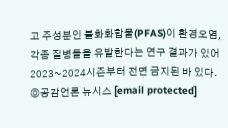고 주성분인 불화화합물(PFAS)이 환경오염, 각종 질병들을 유발한다는 연구 결과가 있어 2023~2024시즌부터 전면 금지된 바 있다.
◎공감언론 뉴시스 [email protected]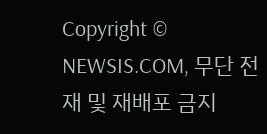Copyright © NEWSIS.COM, 무단 전재 및 재배포 금지